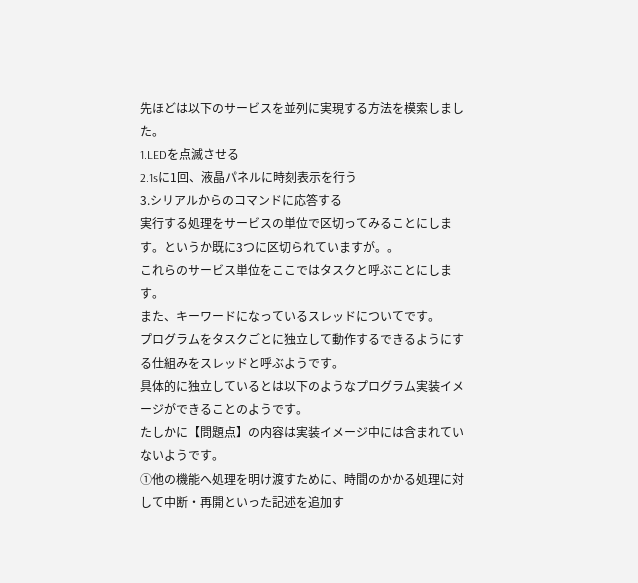先ほどは以下のサービスを並列に実現する方法を模索しました。
1.LEDを点滅させる
2.1sに1回、液晶パネルに時刻表示を行う
3.シリアルからのコマンドに応答する
実行する処理をサービスの単位で区切ってみることにします。というか既に3つに区切られていますが。。
これらのサービス単位をここではタスクと呼ぶことにします。
また、キーワードになっているスレッドについてです。
プログラムをタスクごとに独立して動作するできるようにする仕組みをスレッドと呼ぶようです。
具体的に独立しているとは以下のようなプログラム実装イメージができることのようです。
たしかに【問題点】の内容は実装イメージ中には含まれていないようです。
①他の機能へ処理を明け渡すために、時間のかかる処理に対して中断・再開といった記述を追加す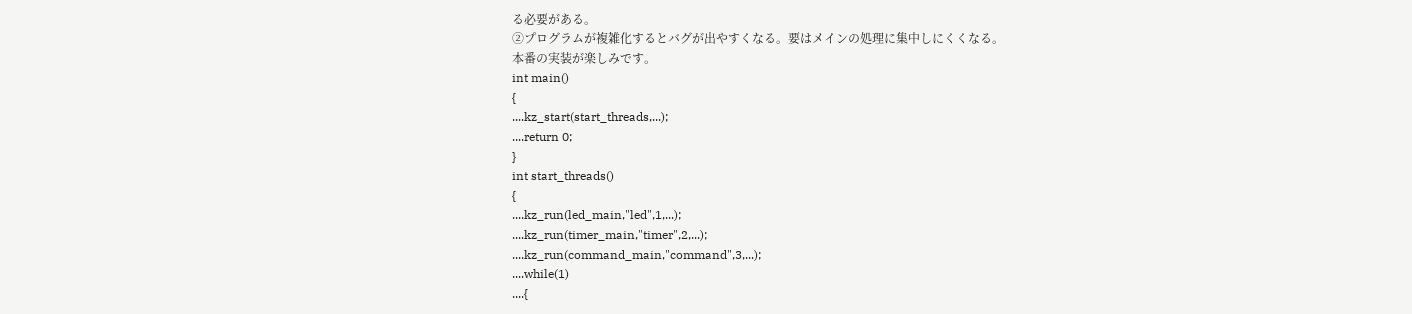る必要がある。
②プログラムが複雑化するとバグが出やすくなる。要はメインの処理に集中しにくくなる。
本番の実装が楽しみです。
int main()
{
....kz_start(start_threads,...);
....return 0;
}
int start_threads()
{
....kz_run(led_main,"led",1,...);
....kz_run(timer_main,"timer",2,...);
....kz_run(command_main,"command",3,...);
....while(1)
....{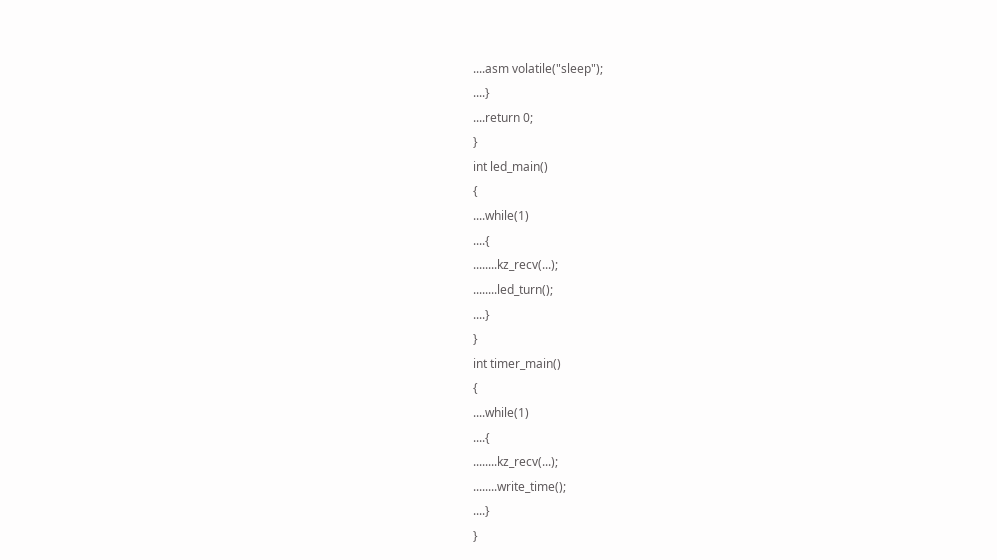....asm volatile("sleep");
....}
....return 0;
}
int led_main()
{
....while(1)
....{
........kz_recv(...);
........led_turn();
....}
}
int timer_main()
{
....while(1)
....{
........kz_recv(...);
........write_time();
....}
}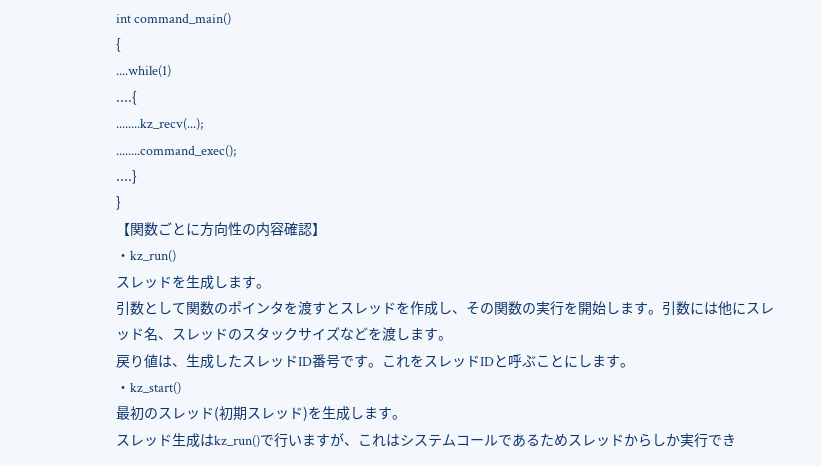int command_main()
{
....while(1)
....{
........kz_recv(...);
........command_exec();
....}
}
【関数ごとに方向性の内容確認】
・kz_run()
スレッドを生成します。
引数として関数のポインタを渡すとスレッドを作成し、その関数の実行を開始します。引数には他にスレッド名、スレッドのスタックサイズなどを渡します。
戻り値は、生成したスレッドID番号です。これをスレッドIDと呼ぶことにします。
・kz_start()
最初のスレッド(初期スレッド)を生成します。
スレッド生成はkz_run()で行いますが、これはシステムコールであるためスレッドからしか実行でき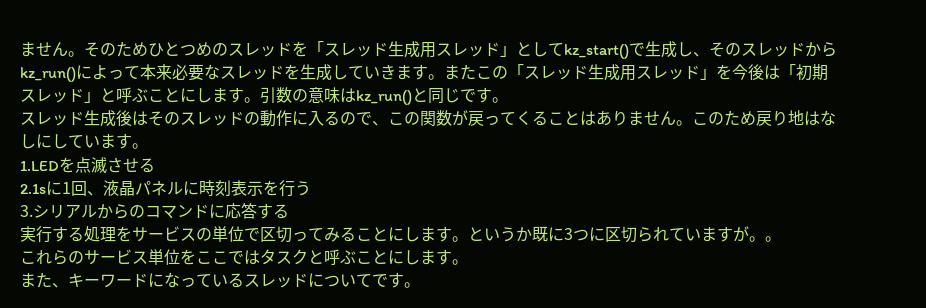ません。そのためひとつめのスレッドを「スレッド生成用スレッド」としてkz_start()で生成し、そのスレッドからkz_run()によって本来必要なスレッドを生成していきます。またこの「スレッド生成用スレッド」を今後は「初期スレッド」と呼ぶことにします。引数の意味はkz_run()と同じです。
スレッド生成後はそのスレッドの動作に入るので、この関数が戻ってくることはありません。このため戻り地はなしにしています。
1.LEDを点滅させる
2.1sに1回、液晶パネルに時刻表示を行う
3.シリアルからのコマンドに応答する
実行する処理をサービスの単位で区切ってみることにします。というか既に3つに区切られていますが。。
これらのサービス単位をここではタスクと呼ぶことにします。
また、キーワードになっているスレッドについてです。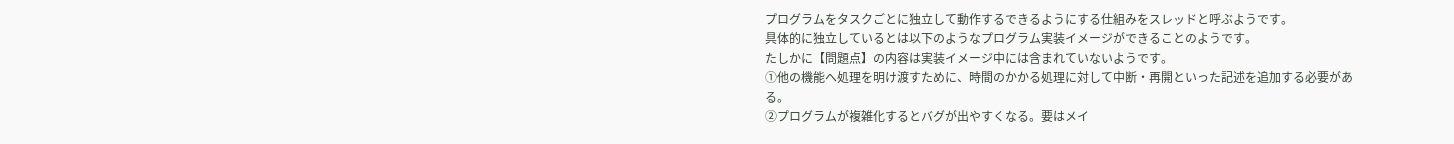プログラムをタスクごとに独立して動作するできるようにする仕組みをスレッドと呼ぶようです。
具体的に独立しているとは以下のようなプログラム実装イメージができることのようです。
たしかに【問題点】の内容は実装イメージ中には含まれていないようです。
①他の機能へ処理を明け渡すために、時間のかかる処理に対して中断・再開といった記述を追加する必要がある。
②プログラムが複雑化するとバグが出やすくなる。要はメイ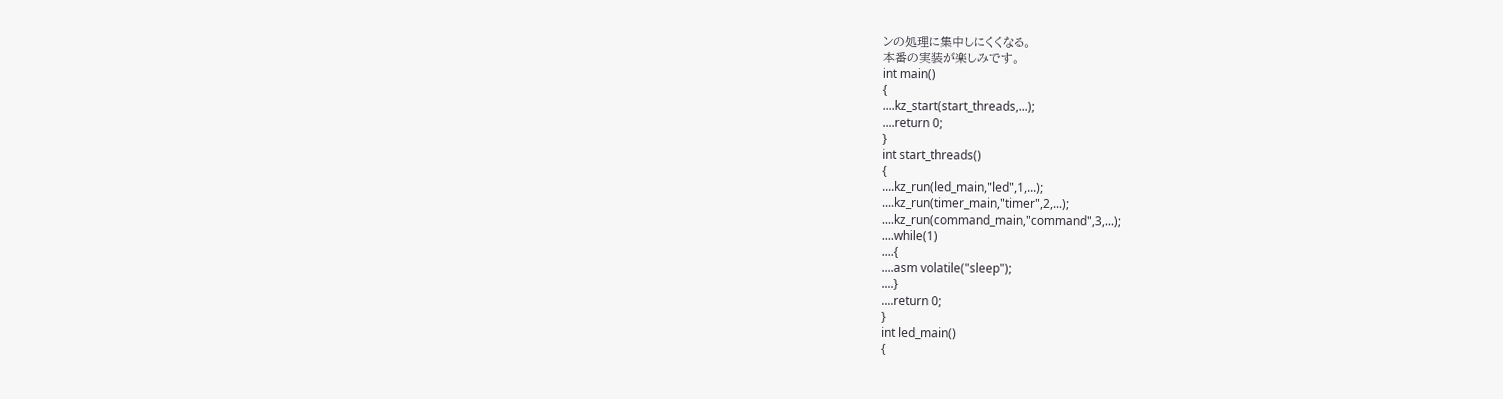ンの処理に集中しにくくなる。
本番の実装が楽しみです。
int main()
{
....kz_start(start_threads,...);
....return 0;
}
int start_threads()
{
....kz_run(led_main,"led",1,...);
....kz_run(timer_main,"timer",2,...);
....kz_run(command_main,"command",3,...);
....while(1)
....{
....asm volatile("sleep");
....}
....return 0;
}
int led_main()
{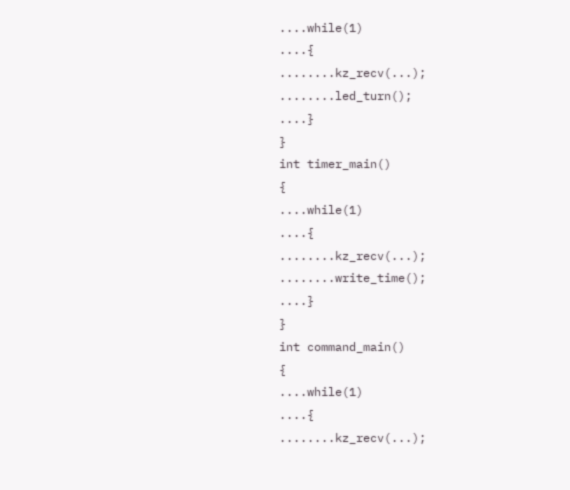....while(1)
....{
........kz_recv(...);
........led_turn();
....}
}
int timer_main()
{
....while(1)
....{
........kz_recv(...);
........write_time();
....}
}
int command_main()
{
....while(1)
....{
........kz_recv(...);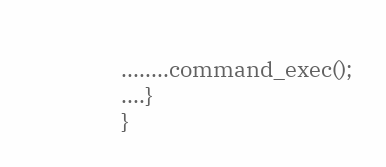........command_exec();
....}
}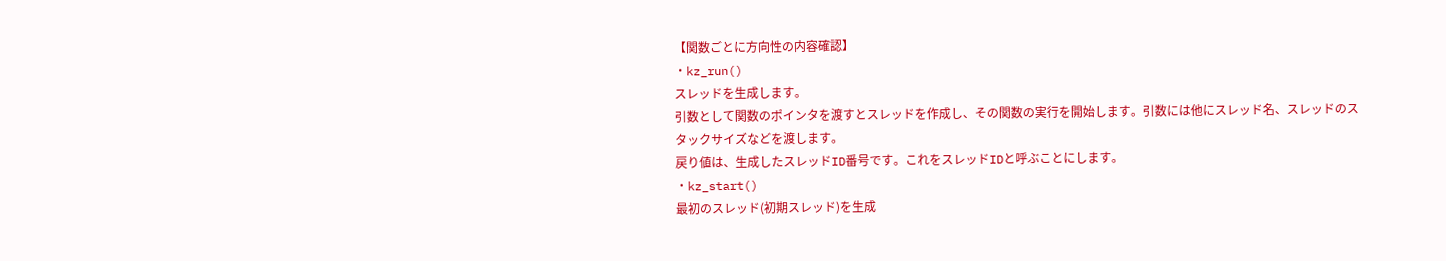【関数ごとに方向性の内容確認】
・kz_run()
スレッドを生成します。
引数として関数のポインタを渡すとスレッドを作成し、その関数の実行を開始します。引数には他にスレッド名、スレッドのスタックサイズなどを渡します。
戻り値は、生成したスレッドID番号です。これをスレッドIDと呼ぶことにします。
・kz_start()
最初のスレッド(初期スレッド)を生成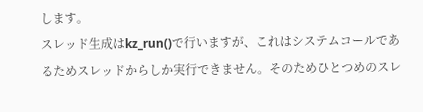します。
スレッド生成はkz_run()で行いますが、これはシステムコールであるためスレッドからしか実行できません。そのためひとつめのスレ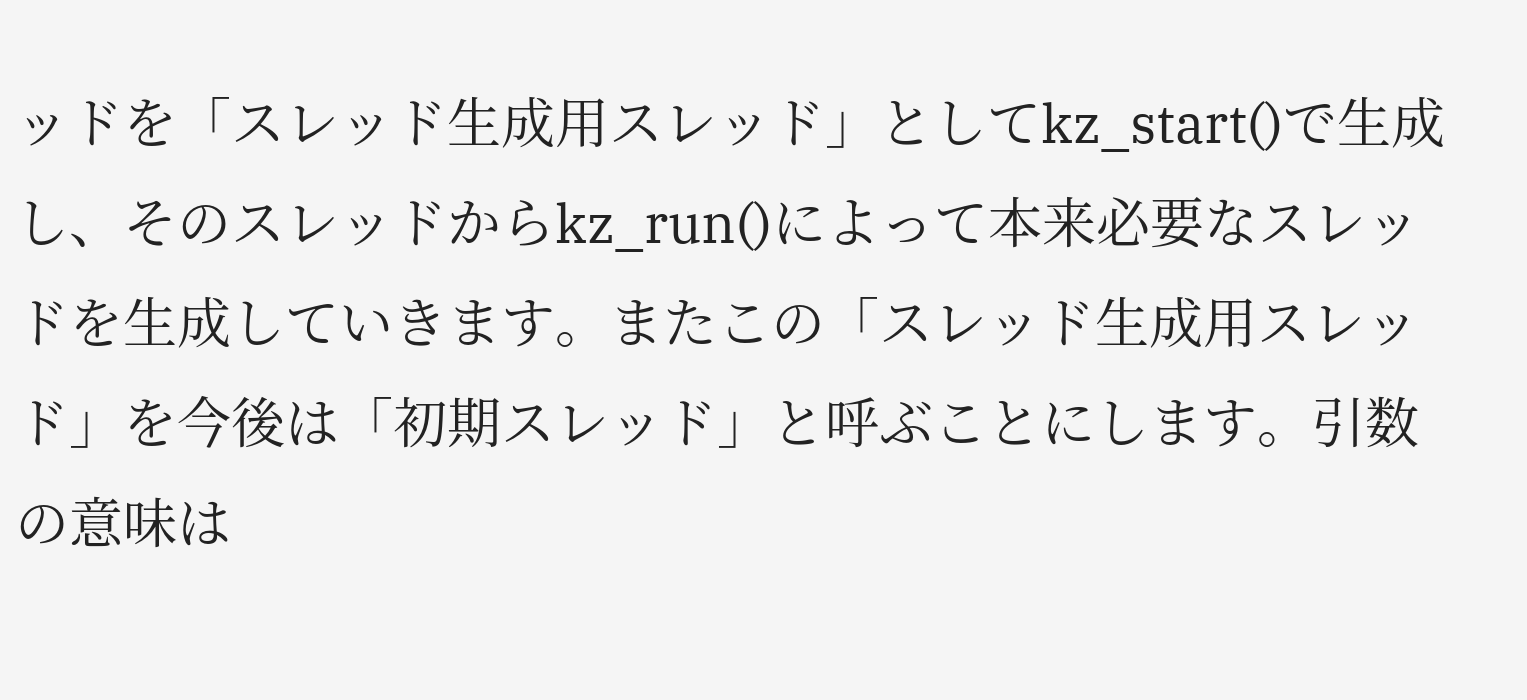ッドを「スレッド生成用スレッド」としてkz_start()で生成し、そのスレッドからkz_run()によって本来必要なスレッドを生成していきます。またこの「スレッド生成用スレッド」を今後は「初期スレッド」と呼ぶことにします。引数の意味は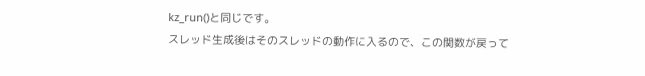kz_run()と同じです。
スレッド生成後はそのスレッドの動作に入るので、この関数が戻って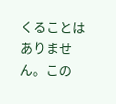くることはありません。この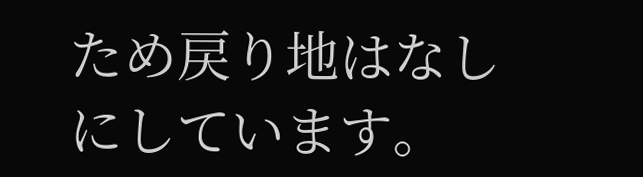ため戻り地はなしにしています。